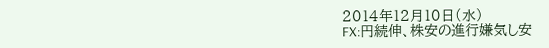2014年12月10日(水)
FX:円続伸、株安の進行嫌気し安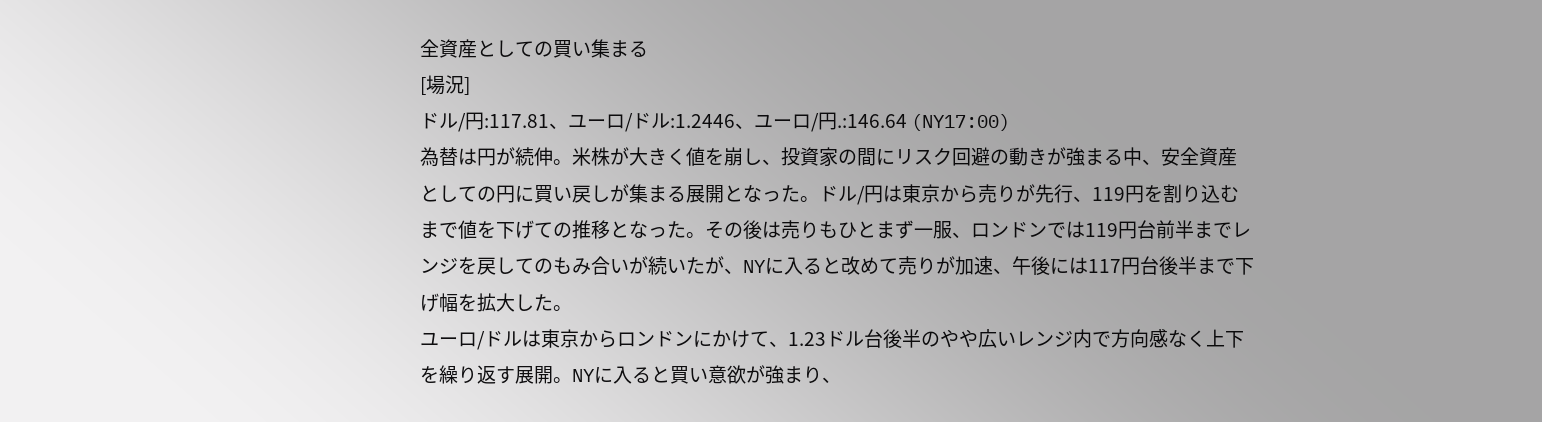全資産としての買い集まる
[場況]
ドル/円:117.81、ユーロ/ドル:1.2446、ユーロ/円.:146.64 (NY17:00)
為替は円が続伸。米株が大きく値を崩し、投資家の間にリスク回避の動きが強まる中、安全資産としての円に買い戻しが集まる展開となった。ドル/円は東京から売りが先行、119円を割り込むまで値を下げての推移となった。その後は売りもひとまず一服、ロンドンでは119円台前半までレンジを戻してのもみ合いが続いたが、NYに入ると改めて売りが加速、午後には117円台後半まで下げ幅を拡大した。
ユーロ/ドルは東京からロンドンにかけて、1.23ドル台後半のやや広いレンジ内で方向感なく上下を繰り返す展開。NYに入ると買い意欲が強まり、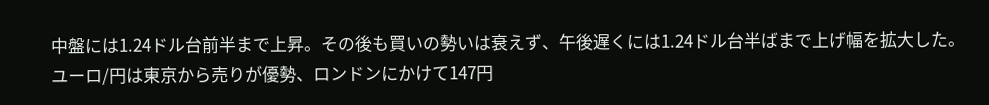中盤には1.24ドル台前半まで上昇。その後も買いの勢いは衰えず、午後遅くには1.24ドル台半ばまで上げ幅を拡大した。ユーロ/円は東京から売りが優勢、ロンドンにかけて147円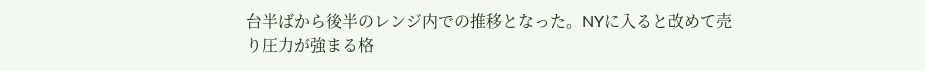台半ばから後半のレンジ内での推移となった。NYに入ると改めて売り圧力が強まる格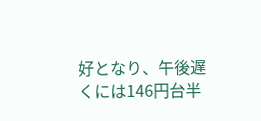好となり、午後遅くには146円台半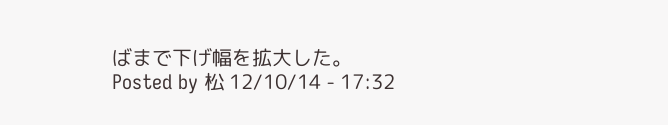ばまで下げ幅を拡大した。
Posted by 松 12/10/14 - 17:32